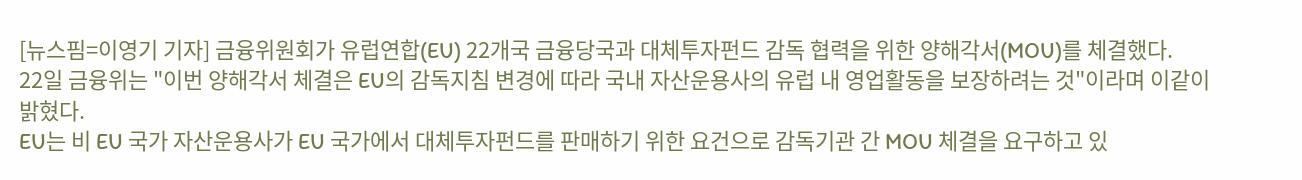[뉴스핌=이영기 기자] 금융위원회가 유럽연합(EU) 22개국 금융당국과 대체투자펀드 감독 협력을 위한 양해각서(MOU)를 체결했다.
22일 금융위는 "이번 양해각서 체결은 EU의 감독지침 변경에 따라 국내 자산운용사의 유럽 내 영업활동을 보장하려는 것"이라며 이같이 밝혔다.
EU는 비 EU 국가 자산운용사가 EU 국가에서 대체투자펀드를 판매하기 위한 요건으로 감독기관 간 MOU 체결을 요구하고 있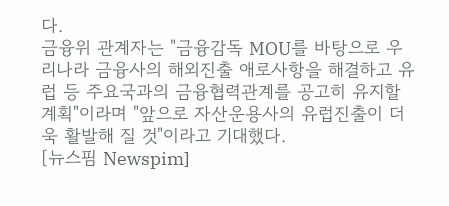다.
금융위 관계자는 "금융감독 MOU를 바탕으로 우리나라 금융사의 해외진출 애로사항을 해결하고 유럽 등 주요국과의 금융협력관계를 공고히 유지할 계획"이라며 "앞으로 자산운용사의 유럽진출이 더욱 활발해 질 것"이라고 기대했다.
[뉴스핌 Newspim]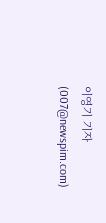이영기 기자 (007@newspim.com)